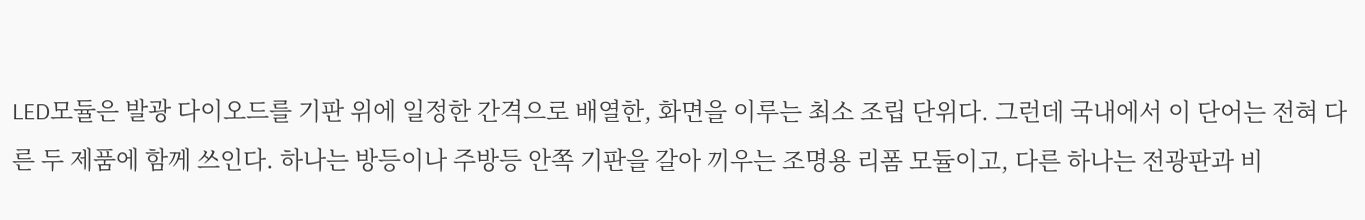LED모듈은 발광 다이오드를 기판 위에 일정한 간격으로 배열한, 화면을 이루는 최소 조립 단위다. 그런데 국내에서 이 단어는 전혀 다른 두 제품에 함께 쓰인다. 하나는 방등이나 주방등 안쪽 기판을 갈아 끼우는 조명용 리폼 모듈이고, 다른 하나는 전광판과 비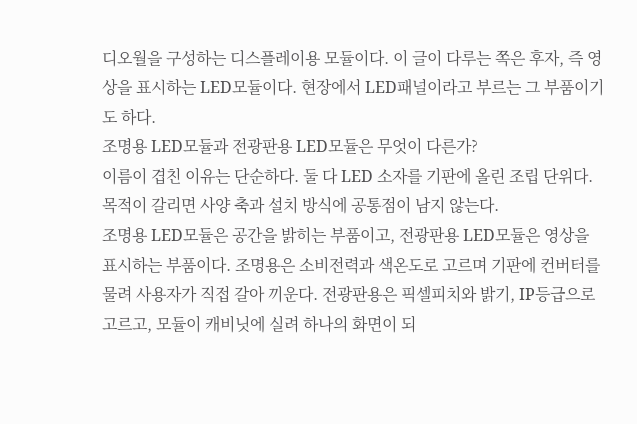디오월을 구성하는 디스플레이용 모듈이다. 이 글이 다루는 쪽은 후자, 즉 영상을 표시하는 LED모듈이다. 현장에서 LED패널이라고 부르는 그 부품이기도 하다.
조명용 LED모듈과 전광판용 LED모듈은 무엇이 다른가?
이름이 겹친 이유는 단순하다. 둘 다 LED 소자를 기판에 올린 조립 단위다. 목적이 갈리면 사양 축과 설치 방식에 공통점이 남지 않는다.
조명용 LED모듈은 공간을 밝히는 부품이고, 전광판용 LED모듈은 영상을 표시하는 부품이다. 조명용은 소비전력과 색온도로 고르며 기판에 컨버터를 물려 사용자가 직접 갈아 끼운다. 전광판용은 픽셀피치와 밝기, IP등급으로 고르고, 모듈이 캐비닛에 실려 하나의 화면이 되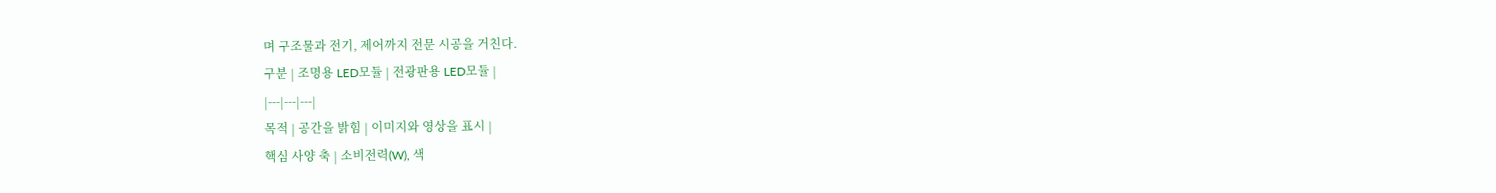며 구조물과 전기, 제어까지 전문 시공을 거친다.
구분 | 조명용 LED모듈 | 전광판용 LED모듈 |
|---|---|---|
목적 | 공간을 밝힘 | 이미지와 영상을 표시 |
핵심 사양 축 | 소비전력(W), 색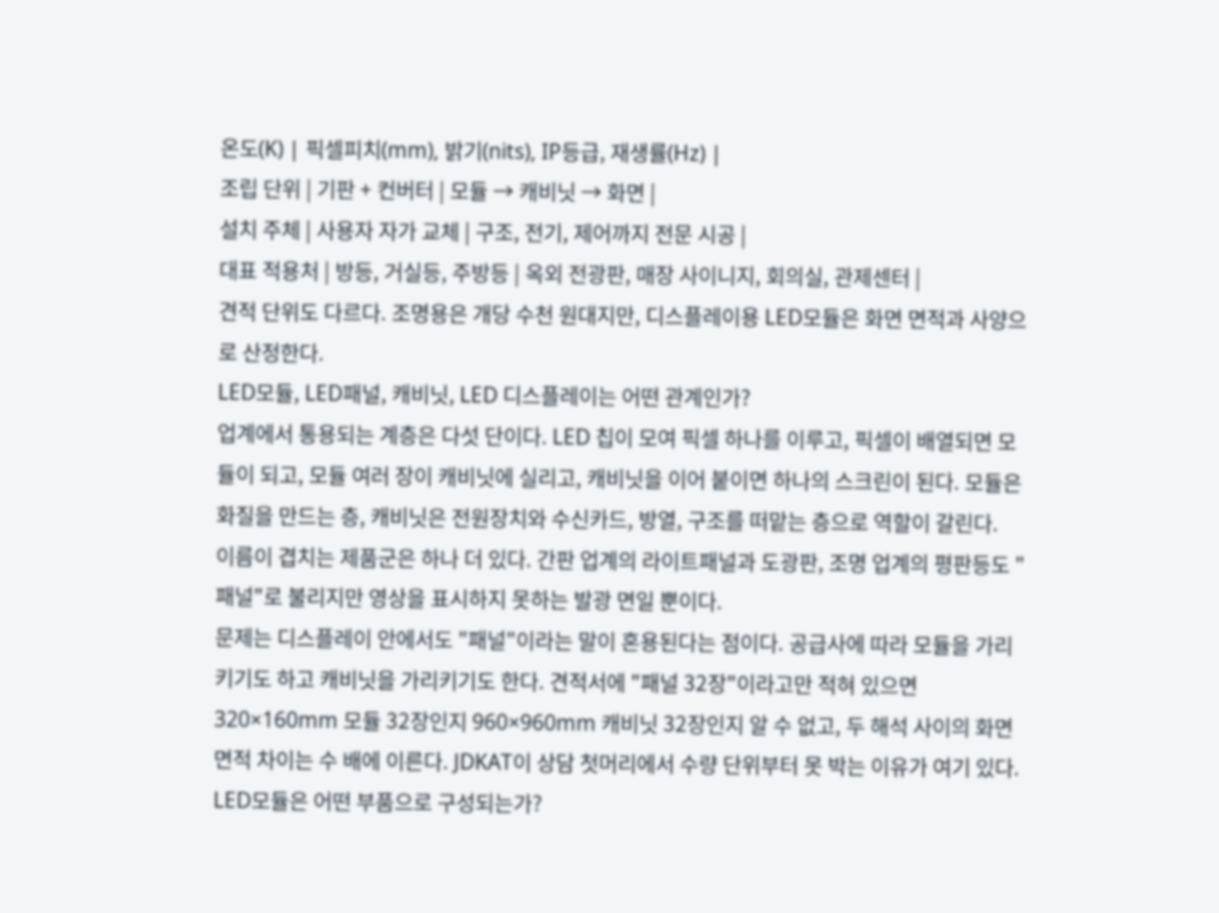온도(K) | 픽셀피치(mm), 밝기(nits), IP등급, 재생률(Hz) |
조립 단위 | 기판 + 컨버터 | 모듈 → 캐비닛 → 화면 |
설치 주체 | 사용자 자가 교체 | 구조, 전기, 제어까지 전문 시공 |
대표 적용처 | 방등, 거실등, 주방등 | 옥외 전광판, 매장 사이니지, 회의실, 관제센터 |
견적 단위도 다르다. 조명용은 개당 수천 원대지만, 디스플레이용 LED모듈은 화면 면적과 사양으로 산정한다.
LED모듈, LED패널, 캐비닛, LED 디스플레이는 어떤 관계인가?
업계에서 통용되는 계층은 다섯 단이다. LED 칩이 모여 픽셀 하나를 이루고, 픽셀이 배열되면 모듈이 되고, 모듈 여러 장이 캐비닛에 실리고, 캐비닛을 이어 붙이면 하나의 스크린이 된다. 모듈은 화질을 만드는 층, 캐비닛은 전원장치와 수신카드, 방열, 구조를 떠맡는 층으로 역할이 갈린다.
이름이 겹치는 제품군은 하나 더 있다. 간판 업계의 라이트패널과 도광판, 조명 업계의 평판등도 "패널"로 불리지만 영상을 표시하지 못하는 발광 면일 뿐이다.
문제는 디스플레이 안에서도 "패널"이라는 말이 혼용된다는 점이다. 공급사에 따라 모듈을 가리키기도 하고 캐비닛을 가리키기도 한다. 견적서에 "패널 32장"이라고만 적혀 있으면 320×160mm 모듈 32장인지 960×960mm 캐비닛 32장인지 알 수 없고, 두 해석 사이의 화면 면적 차이는 수 배에 이른다. JDKAT이 상담 첫머리에서 수량 단위부터 못 박는 이유가 여기 있다.
LED모듈은 어떤 부품으로 구성되는가?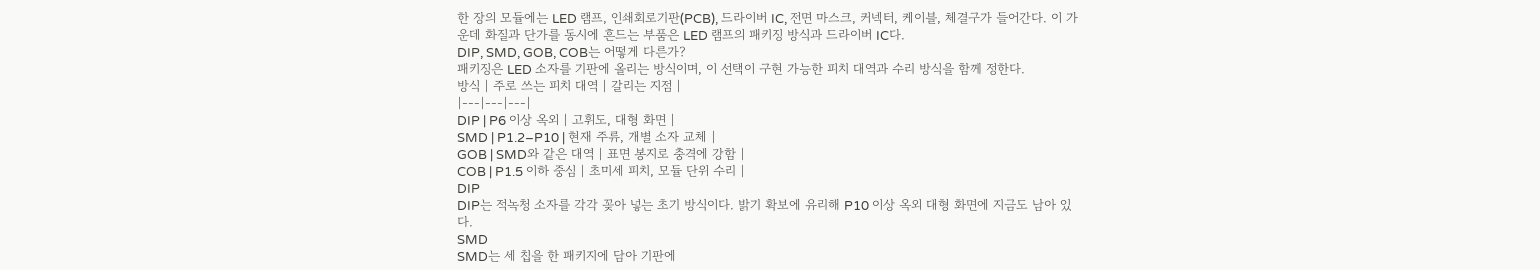한 장의 모듈에는 LED 램프, 인쇄회로기판(PCB), 드라이버 IC, 전면 마스크, 커넥터, 케이블, 체결구가 들어간다. 이 가운데 화질과 단가를 동시에 흔드는 부품은 LED 램프의 패키징 방식과 드라이버 IC다.
DIP, SMD, GOB, COB는 어떻게 다른가?
패키징은 LED 소자를 기판에 올리는 방식이며, 이 선택이 구현 가능한 피치 대역과 수리 방식을 함께 정한다.
방식 | 주로 쓰는 피치 대역 | 갈리는 지점 |
|---|---|---|
DIP | P6 이상 옥외 | 고휘도, 대형 화면 |
SMD | P1.2–P10 | 현재 주류, 개별 소자 교체 |
GOB | SMD와 같은 대역 | 표면 봉지로 충격에 강함 |
COB | P1.5 이하 중심 | 초미세 피치, 모듈 단위 수리 |
DIP
DIP는 적녹청 소자를 각각 꽂아 넣는 초기 방식이다. 밝기 확보에 유리해 P10 이상 옥외 대형 화면에 지금도 남아 있다.
SMD
SMD는 세 칩을 한 패키지에 담아 기판에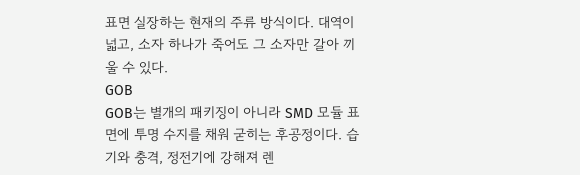표면 실장하는 현재의 주류 방식이다. 대역이 넓고, 소자 하나가 죽어도 그 소자만 갈아 끼울 수 있다.
GOB
GOB는 별개의 패키징이 아니라 SMD 모듈 표면에 투명 수지를 채워 굳히는 후공정이다. 습기와 충격, 정전기에 강해져 렌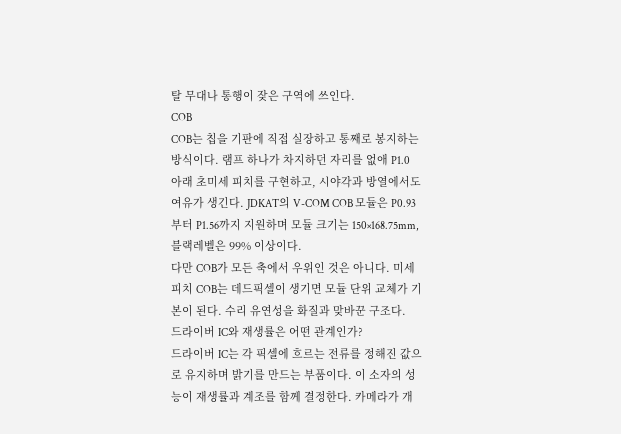탈 무대나 통행이 잦은 구역에 쓰인다.
COB
COB는 칩을 기판에 직접 실장하고 통째로 봉지하는 방식이다. 램프 하나가 차지하던 자리를 없애 P1.0 아래 초미세 피치를 구현하고, 시야각과 방열에서도 여유가 생긴다. JDKAT의 V-COM COB 모듈은 P0.93부터 P1.56까지 지원하며 모듈 크기는 150×168.75mm, 블랙레벨은 99% 이상이다.
다만 COB가 모든 축에서 우위인 것은 아니다. 미세피치 COB는 데드픽셀이 생기면 모듈 단위 교체가 기본이 된다. 수리 유연성을 화질과 맞바꾼 구조다.
드라이버 IC와 재생률은 어떤 관계인가?
드라이버 IC는 각 픽셀에 흐르는 전류를 정해진 값으로 유지하며 밝기를 만드는 부품이다. 이 소자의 성능이 재생률과 계조를 함께 결정한다. 카메라가 개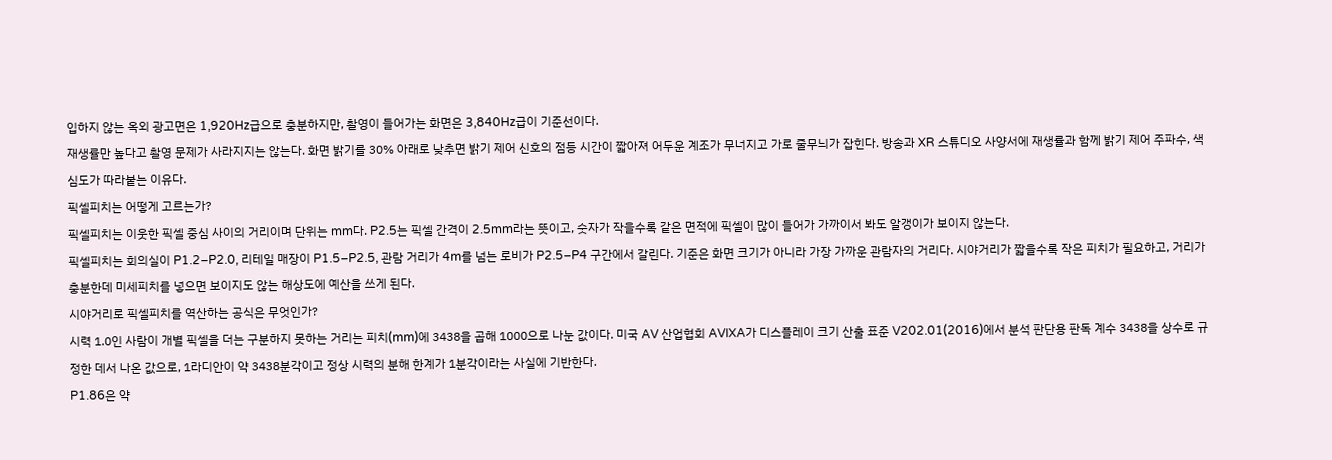입하지 않는 옥외 광고면은 1,920Hz급으로 충분하지만, 촬영이 들어가는 화면은 3,840Hz급이 기준선이다.
재생률만 높다고 촬영 문제가 사라지지는 않는다. 화면 밝기를 30% 아래로 낮추면 밝기 제어 신호의 점등 시간이 짧아져 어두운 계조가 무너지고 가로 줄무늬가 잡힌다. 방송과 XR 스튜디오 사양서에 재생률과 함께 밝기 제어 주파수, 색심도가 따라붙는 이유다.
픽셀피치는 어떻게 고르는가?
픽셀피치는 이웃한 픽셀 중심 사이의 거리이며 단위는 mm다. P2.5는 픽셀 간격이 2.5mm라는 뜻이고, 숫자가 작을수록 같은 면적에 픽셀이 많이 들어가 가까이서 봐도 알갱이가 보이지 않는다.
픽셀피치는 회의실이 P1.2–P2.0, 리테일 매장이 P1.5–P2.5, 관람 거리가 4m를 넘는 로비가 P2.5–P4 구간에서 갈린다. 기준은 화면 크기가 아니라 가장 가까운 관람자의 거리다. 시야거리가 짧을수록 작은 피치가 필요하고, 거리가 충분한데 미세피치를 넣으면 보이지도 않는 해상도에 예산을 쓰게 된다.
시야거리로 픽셀피치를 역산하는 공식은 무엇인가?
시력 1.0인 사람이 개별 픽셀을 더는 구분하지 못하는 거리는 피치(mm)에 3438을 곱해 1000으로 나눈 값이다. 미국 AV 산업협회 AVIXA가 디스플레이 크기 산출 표준 V202.01(2016)에서 분석 판단용 판독 계수 3438을 상수로 규정한 데서 나온 값으로, 1라디안이 약 3438분각이고 정상 시력의 분해 한계가 1분각이라는 사실에 기반한다.
P1.86은 약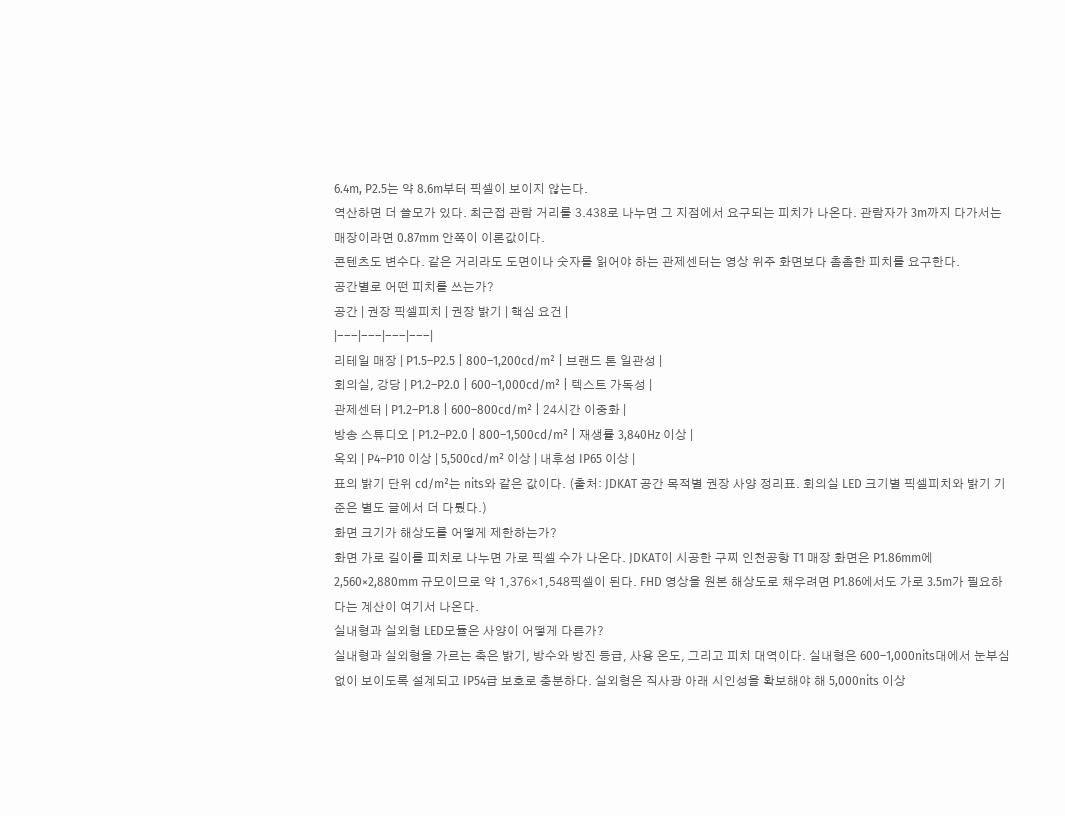6.4m, P2.5는 약 8.6m부터 픽셀이 보이지 않는다.
역산하면 더 쓸모가 있다. 최근접 관람 거리를 3.438로 나누면 그 지점에서 요구되는 피치가 나온다. 관람자가 3m까지 다가서는 매장이라면 0.87mm 안쪽이 이론값이다.
콘텐츠도 변수다. 같은 거리라도 도면이나 숫자를 읽어야 하는 관제센터는 영상 위주 화면보다 촘촘한 피치를 요구한다.
공간별로 어떤 피치를 쓰는가?
공간 | 권장 픽셀피치 | 권장 밝기 | 핵심 요건 |
|---|---|---|---|
리테일 매장 | P1.5–P2.5 | 800–1,200cd/m² | 브랜드 톤 일관성 |
회의실, 강당 | P1.2–P2.0 | 600–1,000cd/m² | 텍스트 가독성 |
관제센터 | P1.2–P1.8 | 600–800cd/m² | 24시간 이중화 |
방송 스튜디오 | P1.2–P2.0 | 800–1,500cd/m² | 재생률 3,840Hz 이상 |
옥외 | P4–P10 이상 | 5,500cd/m² 이상 | 내후성 IP65 이상 |
표의 밝기 단위 cd/m²는 nits와 같은 값이다. (출처: JDKAT 공간 목적별 권장 사양 정리표. 회의실 LED 크기별 픽셀피치와 밝기 기준은 별도 글에서 더 다뤘다.)
화면 크기가 해상도를 어떻게 제한하는가?
화면 가로 길이를 피치로 나누면 가로 픽셀 수가 나온다. JDKAT이 시공한 구찌 인천공항 T1 매장 화면은 P1.86mm에 2,560×2,880mm 규모이므로 약 1,376×1,548픽셀이 된다. FHD 영상을 원본 해상도로 채우려면 P1.86에서도 가로 3.5m가 필요하다는 계산이 여기서 나온다.
실내형과 실외형 LED모듈은 사양이 어떻게 다른가?
실내형과 실외형을 가르는 축은 밝기, 방수와 방진 등급, 사용 온도, 그리고 피치 대역이다. 실내형은 600–1,000nits대에서 눈부심 없이 보이도록 설계되고 IP54급 보호로 충분하다. 실외형은 직사광 아래 시인성을 확보해야 해 5,000nits 이상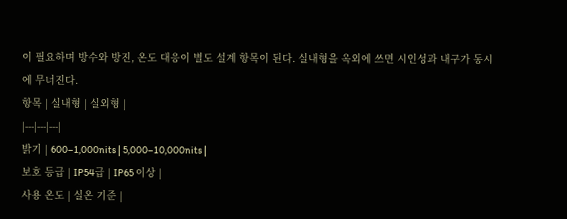이 필요하며 방수와 방진, 온도 대응이 별도 설계 항목이 된다. 실내형을 옥외에 쓰면 시인성과 내구가 동시에 무너진다.
항목 | 실내형 | 실외형 |
|---|---|---|
밝기 | 600–1,000nits | 5,000–10,000nits |
보호 등급 | IP54급 | IP65 이상 |
사용 온도 | 실온 기준 |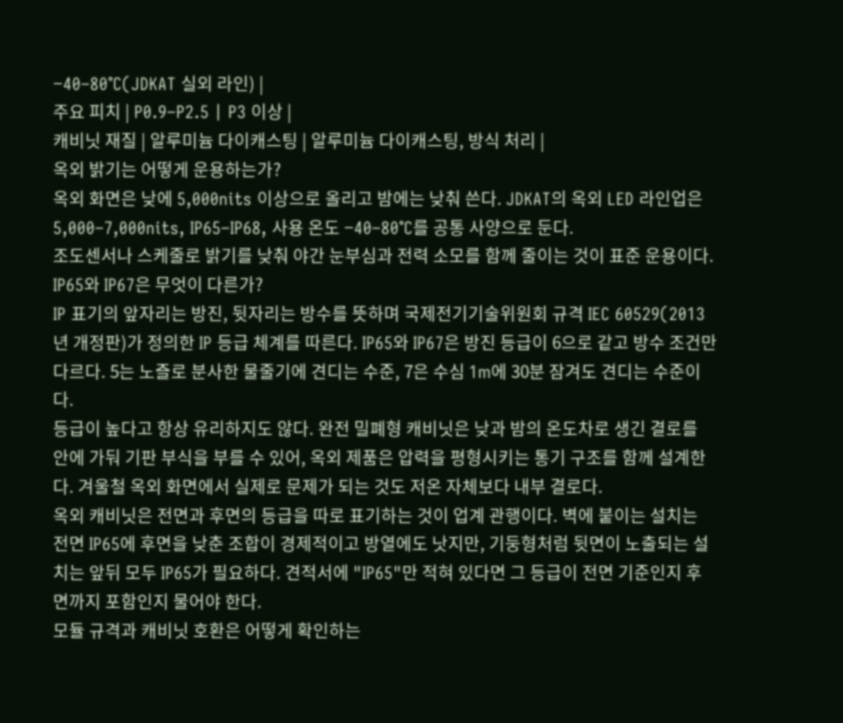−40–80°C(JDKAT 실외 라인) |
주요 피치 | P0.9–P2.5 | P3 이상 |
캐비닛 재질 | 알루미늄 다이캐스팅 | 알루미늄 다이캐스팅, 방식 처리 |
옥외 밝기는 어떻게 운용하는가?
옥외 화면은 낮에 5,000nits 이상으로 올리고 밤에는 낮춰 쓴다. JDKAT의 옥외 LED 라인업은 5,000–7,000nits, IP65–IP68, 사용 온도 −40–80°C를 공통 사양으로 둔다.
조도센서나 스케줄로 밝기를 낮춰 야간 눈부심과 전력 소모를 함께 줄이는 것이 표준 운용이다.
IP65와 IP67은 무엇이 다른가?
IP 표기의 앞자리는 방진, 뒷자리는 방수를 뜻하며 국제전기기술위원회 규격 IEC 60529(2013년 개정판)가 정의한 IP 등급 체계를 따른다. IP65와 IP67은 방진 등급이 6으로 같고 방수 조건만 다르다. 5는 노즐로 분사한 물줄기에 견디는 수준, 7은 수심 1m에 30분 잠겨도 견디는 수준이다.
등급이 높다고 항상 유리하지도 않다. 완전 밀폐형 캐비닛은 낮과 밤의 온도차로 생긴 결로를 안에 가둬 기판 부식을 부를 수 있어, 옥외 제품은 압력을 평형시키는 통기 구조를 함께 설계한다. 겨울철 옥외 화면에서 실제로 문제가 되는 것도 저온 자체보다 내부 결로다.
옥외 캐비닛은 전면과 후면의 등급을 따로 표기하는 것이 업계 관행이다. 벽에 붙이는 설치는 전면 IP65에 후면을 낮춘 조합이 경제적이고 방열에도 낫지만, 기둥형처럼 뒷면이 노출되는 설치는 앞뒤 모두 IP65가 필요하다. 견적서에 "IP65"만 적혀 있다면 그 등급이 전면 기준인지 후면까지 포함인지 물어야 한다.
모듈 규격과 캐비닛 호환은 어떻게 확인하는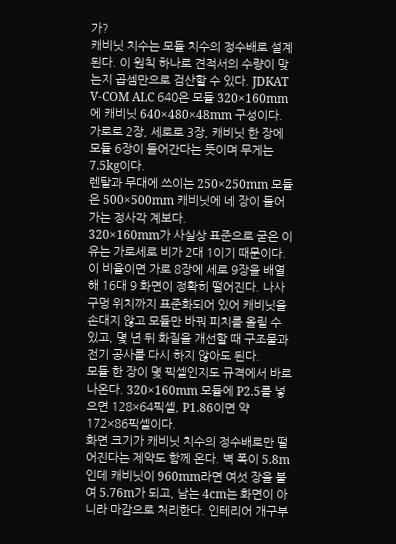가?
캐비닛 치수는 모듈 치수의 정수배로 설계된다. 이 원칙 하나로 견적서의 수량이 맞는지 곱셈만으로 검산할 수 있다. JDKAT V-COM ALC 640은 모듈 320×160mm에 캐비닛 640×480×48mm 구성이다. 가로로 2장, 세로로 3장, 캐비닛 한 장에 모듈 6장이 들어간다는 뜻이며 무게는 7.5kg이다.
렌탈과 무대에 쓰이는 250×250mm 모듈은 500×500mm 캐비닛에 네 장이 들어가는 정사각 계보다.
320×160mm가 사실상 표준으로 굳은 이유는 가로세로 비가 2대 1이기 때문이다. 이 비율이면 가로 8장에 세로 9장을 배열해 16대 9 화면이 정확히 떨어진다. 나사 구멍 위치까지 표준화되어 있어 캐비닛을 손대지 않고 모듈만 바꿔 피치를 올릴 수 있고, 몇 년 뒤 화질을 개선할 때 구조물과 전기 공사를 다시 하지 않아도 된다.
모듈 한 장이 몇 픽셀인지도 규격에서 바로 나온다. 320×160mm 모듈에 P2.5를 넣으면 128×64픽셀, P1.86이면 약 172×86픽셀이다.
화면 크기가 캐비닛 치수의 정수배로만 떨어진다는 제약도 함께 온다. 벽 폭이 5.8m인데 캐비닛이 960mm라면 여섯 장을 붙여 5.76m가 되고, 남는 4cm는 화면이 아니라 마감으로 처리한다. 인테리어 개구부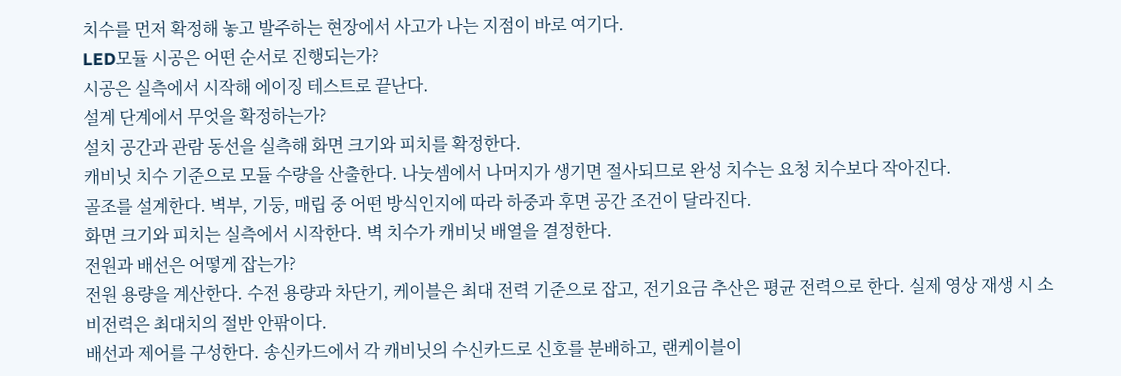치수를 먼저 확정해 놓고 발주하는 현장에서 사고가 나는 지점이 바로 여기다.
LED모듈 시공은 어떤 순서로 진행되는가?
시공은 실측에서 시작해 에이징 테스트로 끝난다.
설계 단계에서 무엇을 확정하는가?
설치 공간과 관람 동선을 실측해 화면 크기와 피치를 확정한다.
캐비닛 치수 기준으로 모듈 수량을 산출한다. 나눗셈에서 나머지가 생기면 절사되므로 완성 치수는 요청 치수보다 작아진다.
골조를 설계한다. 벽부, 기둥, 매립 중 어떤 방식인지에 따라 하중과 후면 공간 조건이 달라진다.
화면 크기와 피치는 실측에서 시작한다. 벽 치수가 캐비닛 배열을 결정한다.
전원과 배선은 어떻게 잡는가?
전원 용량을 계산한다. 수전 용량과 차단기, 케이블은 최대 전력 기준으로 잡고, 전기요금 추산은 평균 전력으로 한다. 실제 영상 재생 시 소비전력은 최대치의 절반 안팎이다.
배선과 제어를 구성한다. 송신카드에서 각 캐비닛의 수신카드로 신호를 분배하고, 랜케이블이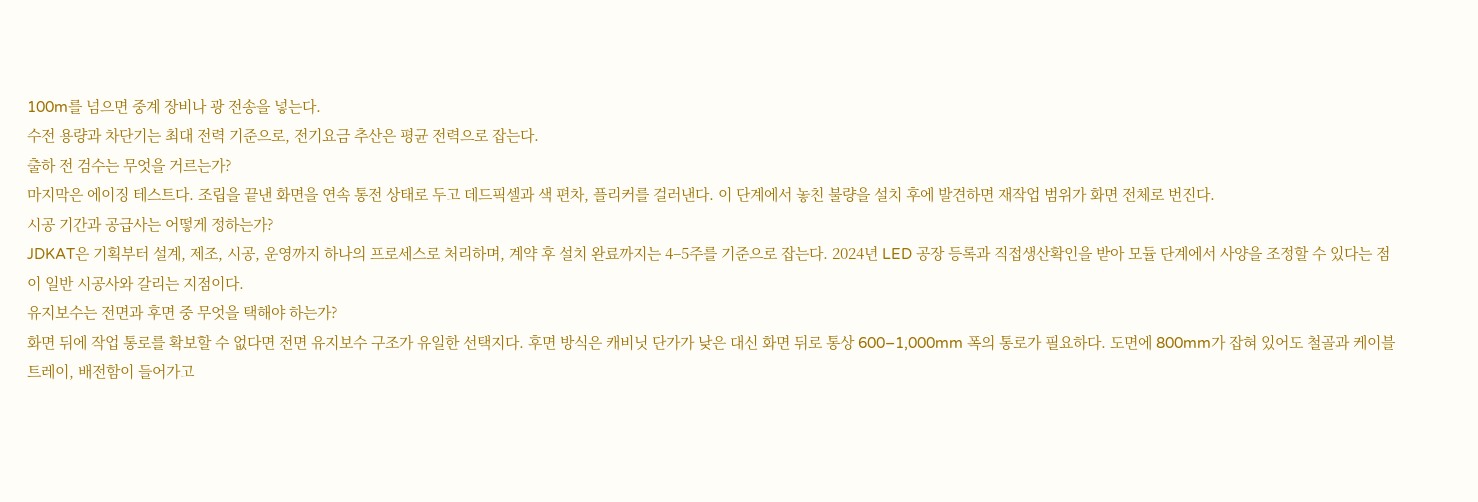100m를 넘으면 중계 장비나 광 전송을 넣는다.
수전 용량과 차단기는 최대 전력 기준으로, 전기요금 추산은 평균 전력으로 잡는다.
출하 전 검수는 무엇을 거르는가?
마지막은 에이징 테스트다. 조립을 끝낸 화면을 연속 통전 상태로 두고 데드픽셀과 색 편차, 플리커를 걸러낸다. 이 단계에서 놓친 불량을 설치 후에 발견하면 재작업 범위가 화면 전체로 번진다.
시공 기간과 공급사는 어떻게 정하는가?
JDKAT은 기획부터 설계, 제조, 시공, 운영까지 하나의 프로세스로 처리하며, 계약 후 설치 완료까지는 4–5주를 기준으로 잡는다. 2024년 LED 공장 등록과 직접생산확인을 받아 모듈 단계에서 사양을 조정할 수 있다는 점이 일반 시공사와 갈리는 지점이다.
유지보수는 전면과 후면 중 무엇을 택해야 하는가?
화면 뒤에 작업 통로를 확보할 수 없다면 전면 유지보수 구조가 유일한 선택지다. 후면 방식은 캐비닛 단가가 낮은 대신 화면 뒤로 통상 600–1,000mm 폭의 통로가 필요하다. 도면에 800mm가 잡혀 있어도 철골과 케이블 트레이, 배전함이 들어가고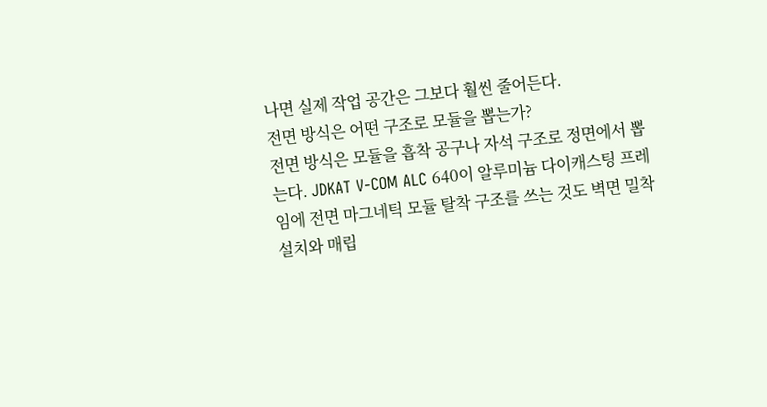나면 실제 작업 공간은 그보다 훨씬 줄어든다.
전면 방식은 어떤 구조로 모듈을 뽑는가?
전면 방식은 모듈을 흡착 공구나 자석 구조로 정면에서 뽑는다. JDKAT V-COM ALC 640이 알루미늄 다이캐스팅 프레임에 전면 마그네틱 모듈 탈착 구조를 쓰는 것도 벽면 밀착 설치와 매립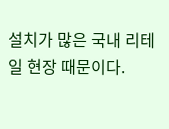설치가 많은 국내 리테일 현장 때문이다.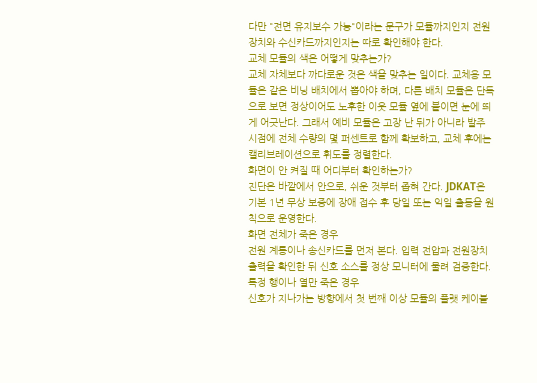다만 "전면 유지보수 가능"이라는 문구가 모듈까지인지 전원장치와 수신카드까지인지는 따로 확인해야 한다.
교체 모듈의 색은 어떻게 맞추는가?
교체 자체보다 까다로운 것은 색을 맞추는 일이다. 교체용 모듈은 같은 비닝 배치에서 뽑아야 하며, 다른 배치 모듈은 단독으로 보면 정상이어도 노후한 이웃 모듈 옆에 붙이면 눈에 띄게 어긋난다. 그래서 예비 모듈은 고장 난 뒤가 아니라 발주 시점에 전체 수량의 몇 퍼센트로 함께 확보하고, 교체 후에는 캘리브레이션으로 휘도를 정렬한다.
화면이 안 켜질 때 어디부터 확인하는가?
진단은 바깥에서 안으로, 쉬운 것부터 좁혀 간다. JDKAT은 기본 1년 무상 보증에 장애 접수 후 당일 또는 익일 출동을 원칙으로 운영한다.
화면 전체가 죽은 경우
전원 계통이나 송신카드를 먼저 본다. 입력 전압과 전원장치 출력을 확인한 뒤 신호 소스를 정상 모니터에 물려 검증한다.
특정 행이나 열만 죽은 경우
신호가 지나가는 방향에서 첫 번째 이상 모듈의 플랫 케이블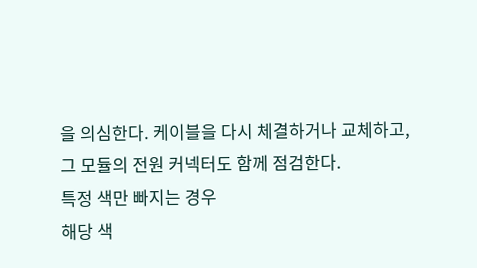을 의심한다. 케이블을 다시 체결하거나 교체하고, 그 모듈의 전원 커넥터도 함께 점검한다.
특정 색만 빠지는 경우
해당 색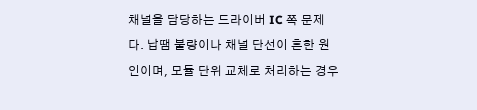채널을 담당하는 드라이버 IC 쪽 문제다. 납땜 불량이나 채널 단선이 흔한 원인이며, 모듈 단위 교체로 처리하는 경우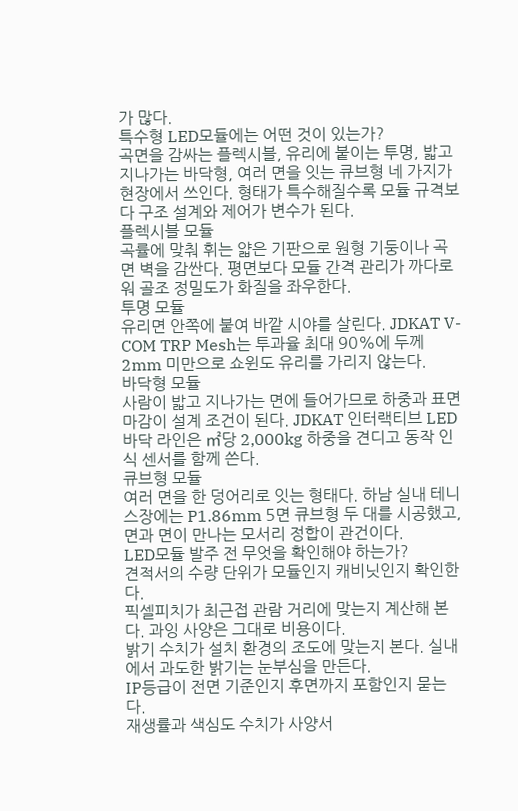가 많다.
특수형 LED모듈에는 어떤 것이 있는가?
곡면을 감싸는 플렉시블, 유리에 붙이는 투명, 밟고 지나가는 바닥형, 여러 면을 잇는 큐브형 네 가지가 현장에서 쓰인다. 형태가 특수해질수록 모듈 규격보다 구조 설계와 제어가 변수가 된다.
플렉시블 모듈
곡률에 맞춰 휘는 얇은 기판으로 원형 기둥이나 곡면 벽을 감싼다. 평면보다 모듈 간격 관리가 까다로워 골조 정밀도가 화질을 좌우한다.
투명 모듈
유리면 안쪽에 붙여 바깥 시야를 살린다. JDKAT V-COM TRP Mesh는 투과율 최대 90%에 두께 2mm 미만으로 쇼윈도 유리를 가리지 않는다.
바닥형 모듈
사람이 밟고 지나가는 면에 들어가므로 하중과 표면 마감이 설계 조건이 된다. JDKAT 인터랙티브 LED 바닥 라인은 ㎡당 2,000kg 하중을 견디고 동작 인식 센서를 함께 쓴다.
큐브형 모듈
여러 면을 한 덩어리로 잇는 형태다. 하남 실내 테니스장에는 P1.86mm 5면 큐브형 두 대를 시공했고, 면과 면이 만나는 모서리 정합이 관건이다.
LED모듈 발주 전 무엇을 확인해야 하는가?
견적서의 수량 단위가 모듈인지 캐비닛인지 확인한다.
픽셀피치가 최근접 관람 거리에 맞는지 계산해 본다. 과잉 사양은 그대로 비용이다.
밝기 수치가 설치 환경의 조도에 맞는지 본다. 실내에서 과도한 밝기는 눈부심을 만든다.
IP등급이 전면 기준인지 후면까지 포함인지 묻는다.
재생률과 색심도 수치가 사양서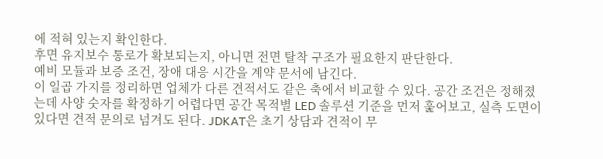에 적혀 있는지 확인한다.
후면 유지보수 통로가 확보되는지, 아니면 전면 탈착 구조가 필요한지 판단한다.
예비 모듈과 보증 조건, 장애 대응 시간을 계약 문서에 남긴다.
이 일곱 가지를 정리하면 업체가 다른 견적서도 같은 축에서 비교할 수 있다. 공간 조건은 정해졌는데 사양 숫자를 확정하기 어렵다면 공간 목적별 LED 솔루션 기준을 먼저 훑어보고, 실측 도면이 있다면 견적 문의로 넘겨도 된다. JDKAT은 초기 상담과 견적이 무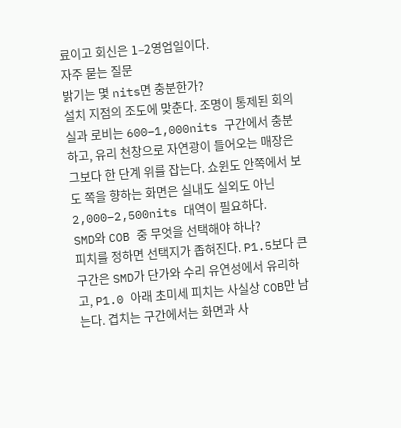료이고 회신은 1–2영업일이다.
자주 묻는 질문
밝기는 몇 nits면 충분한가?
설치 지점의 조도에 맞춘다. 조명이 통제된 회의실과 로비는 600–1,000nits 구간에서 충분하고, 유리 천창으로 자연광이 들어오는 매장은 그보다 한 단계 위를 잡는다. 쇼윈도 안쪽에서 보도 쪽을 향하는 화면은 실내도 실외도 아닌 2,000–2,500nits 대역이 필요하다.
SMD와 COB 중 무엇을 선택해야 하나?
피치를 정하면 선택지가 좁혀진다. P1.5보다 큰 구간은 SMD가 단가와 수리 유연성에서 유리하고, P1.0 아래 초미세 피치는 사실상 COB만 남는다. 겹치는 구간에서는 화면과 사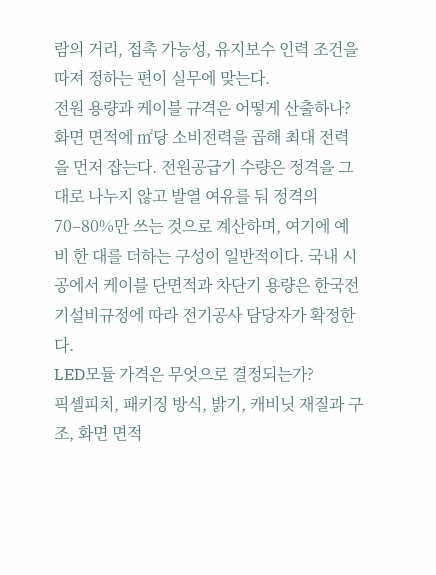람의 거리, 접촉 가능성, 유지보수 인력 조건을 따져 정하는 편이 실무에 맞는다.
전원 용량과 케이블 규격은 어떻게 산출하나?
화면 면적에 ㎡당 소비전력을 곱해 최대 전력을 먼저 잡는다. 전원공급기 수량은 정격을 그대로 나누지 않고 발열 여유를 둬 정격의 70–80%만 쓰는 것으로 계산하며, 여기에 예비 한 대를 더하는 구성이 일반적이다. 국내 시공에서 케이블 단면적과 차단기 용량은 한국전기설비규정에 따라 전기공사 담당자가 확정한다.
LED모듈 가격은 무엇으로 결정되는가?
픽셀피치, 패키징 방식, 밝기, 캐비닛 재질과 구조, 화면 면적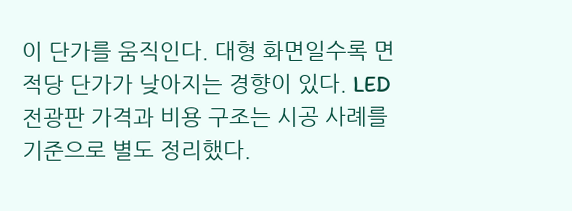이 단가를 움직인다. 대형 화면일수록 면적당 단가가 낮아지는 경향이 있다. LED 전광판 가격과 비용 구조는 시공 사례를 기준으로 별도 정리했다.